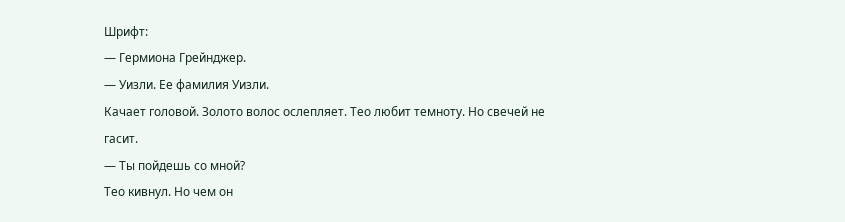Шрифт:
— Гермиона Грейнджер.
— Уизли. Ее фамилия Уизли.
Качает головой. Золото волос ослепляет. Тео любит темноту. Но свечей не гасит.
— Ты пойдешь со мной?
Тео кивнул. Но чем он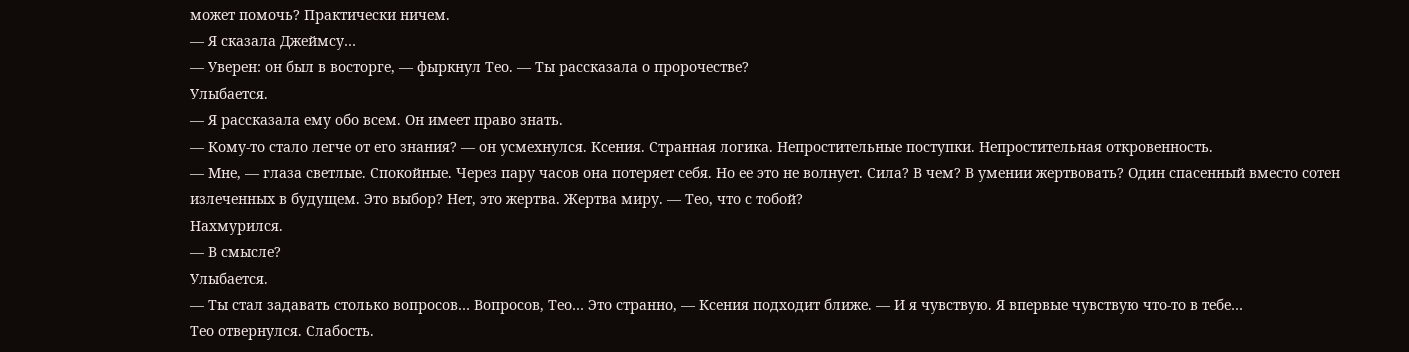может помочь? Практически ничем.
— Я сказала Джеймсу…
— Уверен: он был в восторге, — фыркнул Тео. — Ты рассказала о пророчестве?
Улыбается.
— Я рассказала ему обо всем. Он имеет право знать.
— Кому-то стало легче от его знания? — он усмехнулся. Ксения. Странная логика. Непростительные поступки. Непростительная откровенность.
— Мне, — глаза светлые. Спокойные. Через пару часов она потеряет себя. Но ее это не волнует. Сила? В чем? В умении жертвовать? Один спасенный вместо сотен излеченных в будущем. Это выбор? Нет, это жертва. Жертва миру. — Тео, что с тобой?
Нахмурился.
— В смысле?
Улыбается.
— Ты стал задавать столько вопросов… Вопросов, Тео… Это странно, — Ксения подходит ближе. — И я чувствую. Я впервые чувствую что-то в тебе…
Тео отвернулся. Слабость.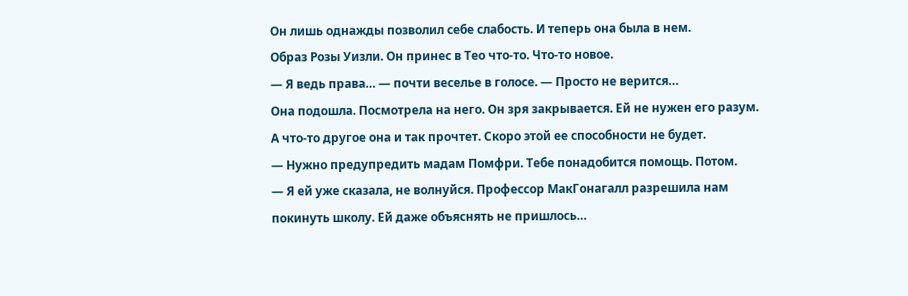Он лишь однажды позволил себе слабость. И теперь она была в нем.
Образ Розы Уизли. Он принес в Тео что-то. Что-то новое.
— Я ведь права… — почти веселье в голосе. — Просто не верится…
Она подошла. Посмотрела на него. Он зря закрывается. Ей не нужен его разум. А что-то другое она и так прочтет. Скоро этой ее способности не будет.
— Нужно предупредить мадам Помфри. Тебе понадобится помощь. Потом.
— Я ей уже сказала, не волнуйся. Профессор МакГонагалл разрешила нам покинуть школу. Ей даже объяснять не пришлось…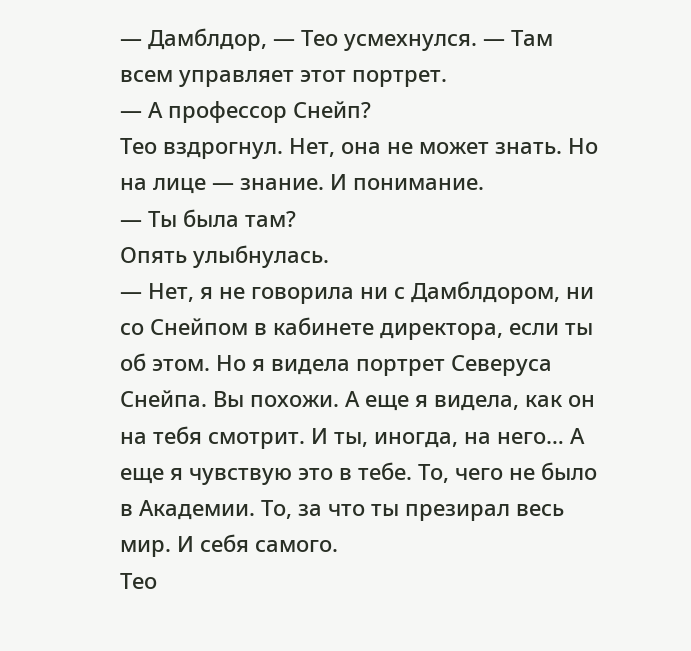— Дамблдор, — Тео усмехнулся. — Там всем управляет этот портрет.
— А профессор Снейп?
Тео вздрогнул. Нет, она не может знать. Но на лице — знание. И понимание.
— Ты была там?
Опять улыбнулась.
— Нет, я не говорила ни с Дамблдором, ни со Снейпом в кабинете директора, если ты об этом. Но я видела портрет Северуса Снейпа. Вы похожи. А еще я видела, как он на тебя смотрит. И ты, иногда, на него… А еще я чувствую это в тебе. То, чего не было в Академии. То, за что ты презирал весь мир. И себя самого.
Тео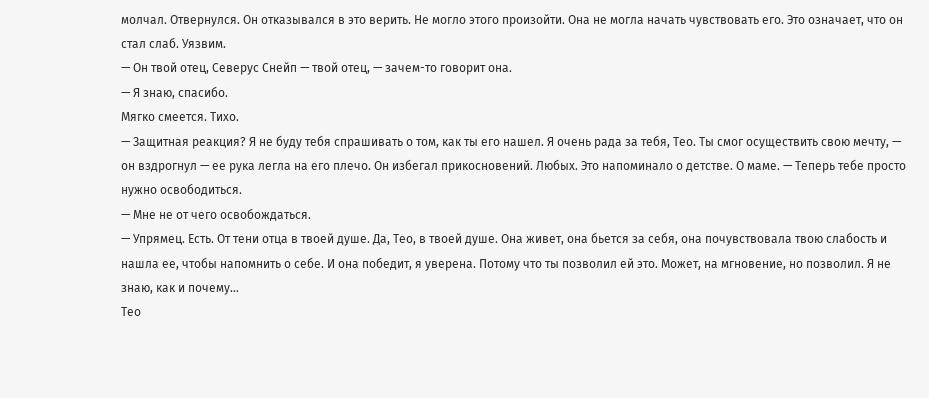молчал. Отвернулся. Он отказывался в это верить. Не могло этого произойти. Она не могла начать чувствовать его. Это означает, что он стал слаб. Уязвим.
— Он твой отец, Северус Снейп — твой отец, — зачем-то говорит она.
— Я знаю, спасибо.
Мягко смеется. Тихо.
— Защитная реакция? Я не буду тебя спрашивать о том, как ты его нашел. Я очень рада за тебя, Тео. Ты смог осуществить свою мечту, — он вздрогнул — ее рука легла на его плечо. Он избегал прикосновений. Любых. Это напоминало о детстве. О маме. — Теперь тебе просто нужно освободиться.
— Мне не от чего освобождаться.
— Упрямец. Есть. От тени отца в твоей душе. Да, Тео, в твоей душе. Она живет, она бьется за себя, она почувствовала твою слабость и нашла ее, чтобы напомнить о себе. И она победит, я уверена. Потому что ты позволил ей это. Может, на мгновение, но позволил. Я не знаю, как и почему…
Тео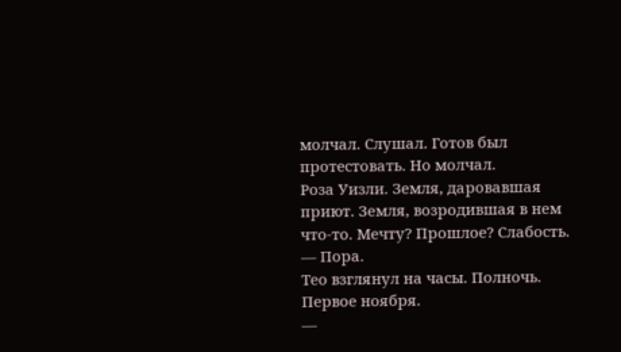молчал. Слушал. Готов был протестовать. Но молчал.
Роза Уизли. Земля, даровавшая приют. Земля, возродившая в нем что-то. Мечту? Прошлое? Слабость.
— Пора.
Тео взглянул на часы. Полночь. Первое ноября.
—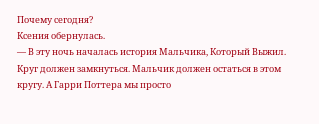Почему сегодня?
Ксения обернулась.
— В эту ночь началась история Мальчика, Который Выжил. Круг должен замкнуться. Мальчик должен остаться в этом кругу. А Гарри Поттера мы просто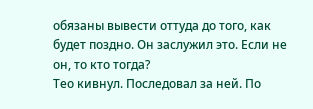обязаны вывести оттуда до того, как будет поздно. Он заслужил это. Если не он, то кто тогда?
Тео кивнул. Последовал за ней. По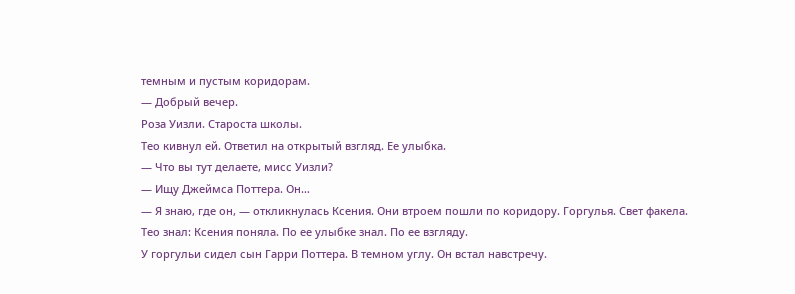темным и пустым коридорам.
— Добрый вечер.
Роза Уизли. Староста школы.
Тео кивнул ей. Ответил на открытый взгляд. Ее улыбка.
— Что вы тут делаете, мисс Уизли?
— Ищу Джеймса Поттера. Он…
— Я знаю, где он, — откликнулась Ксения. Они втроем пошли по коридору. Горгулья. Свет факела.
Тео знал: Ксения поняла. По ее улыбке знал. По ее взгляду.
У горгульи сидел сын Гарри Поттера. В темном углу. Он встал навстречу.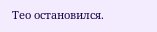Тео остановился.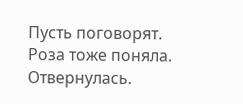Пусть поговорят. Роза тоже поняла. Отвернулась.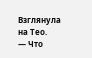Взглянула на Тео.
— Что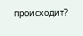происходит?